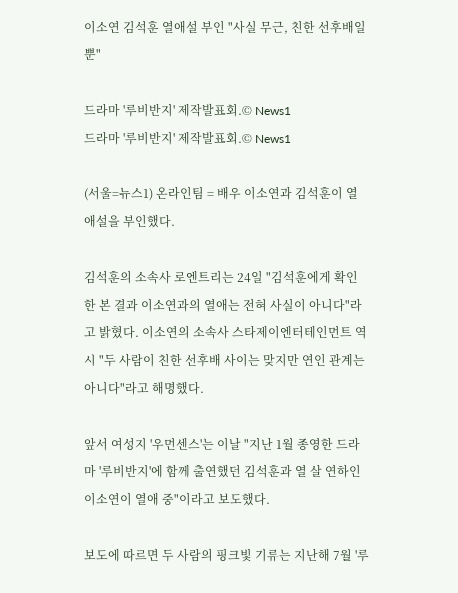이소연 김석훈 열애설 부인 "사실 무근, 친한 선후배일 뿐"

드라마 '루비반지' 제작발표회.© News1
드라마 '루비반지' 제작발표회.© News1

(서울=뉴스1) 온라인팀 = 배우 이소연과 김석훈이 열애설을 부인했다.

김석훈의 소속사 로엔트리는 24일 "김석훈에게 확인한 본 결과 이소연과의 열애는 전혀 사실이 아니다"라고 밝혔다. 이소연의 소속사 스타제이엔터테인먼트 역시 "두 사람이 친한 선후배 사이는 맞지만 연인 관계는 아니다"라고 해명했다.

앞서 여성지 '우먼센스'는 이날 "지난 1월 종영한 드라마 '루비반지'에 함께 출연했던 김석훈과 열 살 연하인 이소연이 열애 중"이라고 보도했다.

보도에 따르면 두 사람의 핑크빛 기류는 지난해 7월 '루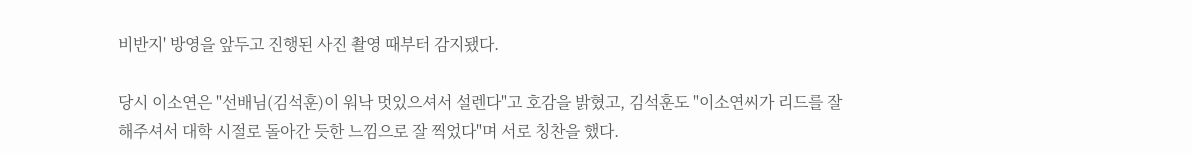비반지' 방영을 앞두고 진행된 사진 촬영 때부터 감지됐다.

당시 이소연은 "선배님(김석훈)이 워낙 멋있으셔서 설렌다"고 호감을 밝혔고, 김석훈도 "이소연씨가 리드를 잘해주셔서 대학 시절로 돌아간 듯한 느낌으로 잘 찍었다"며 서로 칭찬을 했다.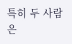특히 두 사람은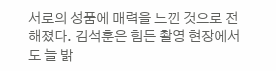서로의 성품에 매력을 느낀 것으로 전해졌다. 김석훈은 힘든 촬영 현장에서도 늘 밝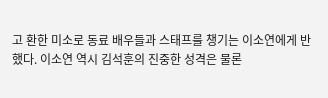고 환한 미소로 동료 배우들과 스태프를 챙기는 이소연에게 반했다. 이소연 역시 김석훈의 진중한 성격은 물론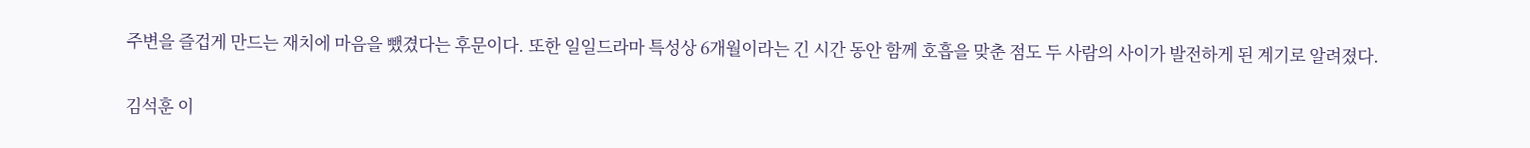주변을 즐겁게 만드는 재치에 마음을 뺐겼다는 후문이다. 또한 일일드라마 특성상 6개월이라는 긴 시간 동안 함께 호흡을 맞춘 점도 두 사람의 사이가 발전하게 된 계기로 알려졌다.

김석훈 이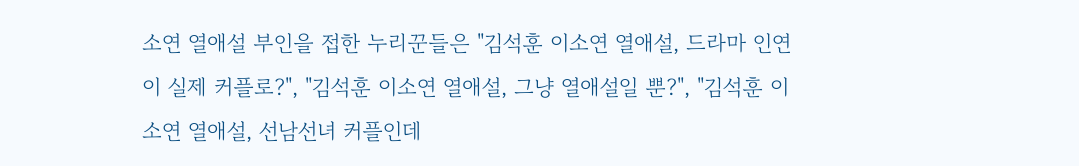소연 열애설 부인을 접한 누리꾼들은 "김석훈 이소연 열애설, 드라마 인연이 실제 커플로?", "김석훈 이소연 열애설, 그냥 열애설일 뿐?", "김석훈 이소연 열애설, 선남선녀 커플인데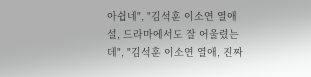아쉽네", "김석훈 이소연 열애설, 드라마에서도 잘 어울렸는데", "김석훈 이소연 열애, 진짜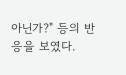아닌가?" 등의 반응을 보였다.